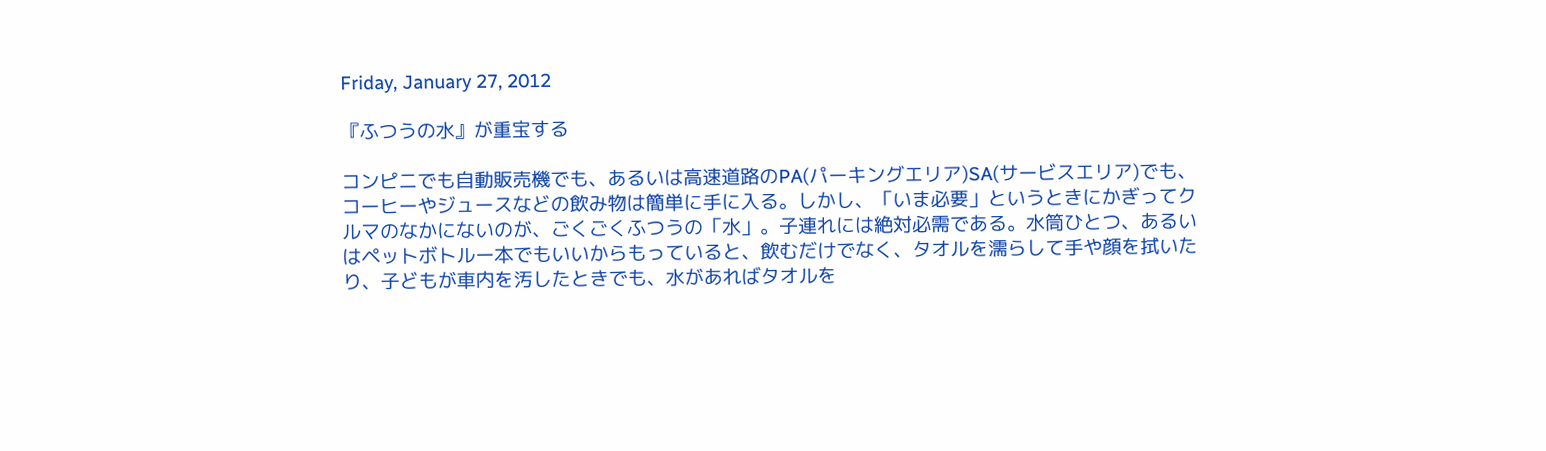Friday, January 27, 2012

『ふつうの水』が重宝する

コンピニでも自動販売機でも、あるいは高速道路のPA(パーキングエリア)SA(サービスエリア)でも、コーヒーやジュースなどの飲み物は簡単に手に入る。しかし、「いま必要」というときにかぎってクルマのなかにないのが、ごくごくふつうの「水」。子連れには絶対必需である。水筒ひとつ、あるいはペットボトルー本でもいいからもっていると、飲むだけでなく、タオルを濡らして手や顔を拭いたり、子どもが車内を汚したときでも、水があればタオルを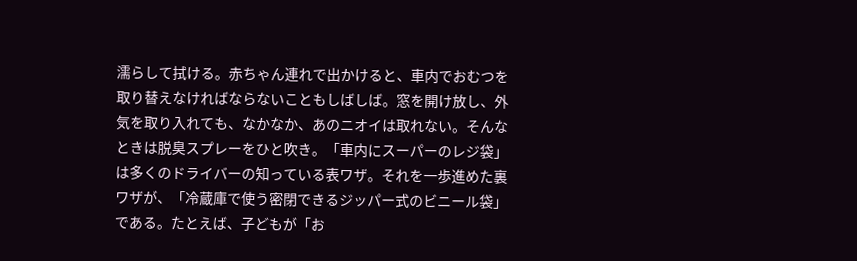濡らして拭ける。赤ちゃん連れで出かけると、車内でおむつを取り替えなければならないこともしばしば。窓を開け放し、外気を取り入れても、なかなか、あのニオイは取れない。そんなときは脱臭スプレーをひと吹き。「車内にスーパーのレジ袋」は多くのドライバーの知っている表ワザ。それを一歩進めた裏ワザが、「冷蔵庫で使う密閉できるジッパー式のビニール袋」である。たとえば、子どもが「お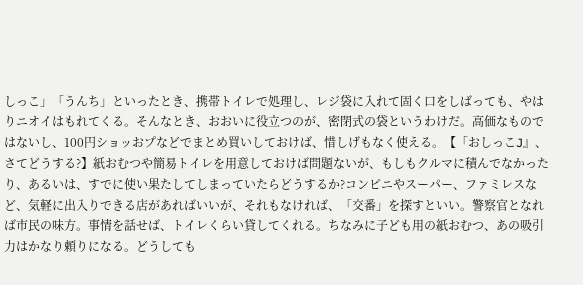しっこ」「うんち」といったとき、携帯トイレで処理し、レジ袋に入れて固く口をしばっても、やはりニオイはもれてくる。そんなとき、おおいに役立つのが、密閉式の袋というわけだ。高価なものではないし、100円ショッおプなどでまとめ買いしておけば、惜しげもなく使える。【「おしっこJ』、さてどうする?】紙おむつや簡易トイレを用意しておけば問題ないが、もしもクルマに積んでなかったり、あるいは、すでに使い果たしてしまっていたらどうするか?コンピニやスーパー、ファミレスなど、気軽に出入りできる店があればいいが、それもなければ、「交番」を探すといい。警察官となれば市民の味方。事情を話せば、トイレくらい貸してくれる。ちなみに子ども用の紙おむつ、あの吸引力はかなり頼りになる。どうしても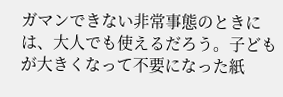ガマンできない非常事態のときには、大人でも使えるだろう。子どもが大きくなって不要になった紙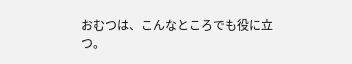おむつは、こんなところでも役に立つ。